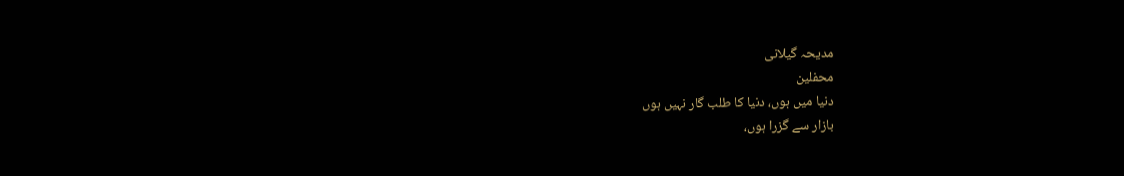مدیحہ گیلانی
محفلین
دنیا میں ہوں، دنیا کا طلب گار نہیں ہوں
بازار سے گزرا ہوں،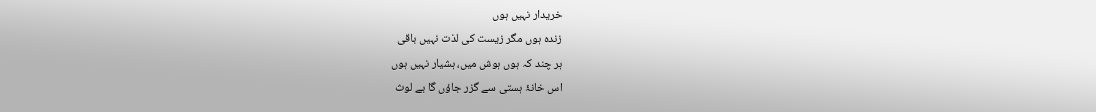خریدار نہیں ہوں
زندہ ہوں مگر زیست کی لذت نہیں باقی
ہر چند کہ ہوں ہوش میں، ہشیار نہیں ہوں
اس خانۂ ہستی سے گزر جاؤں گا بے لوث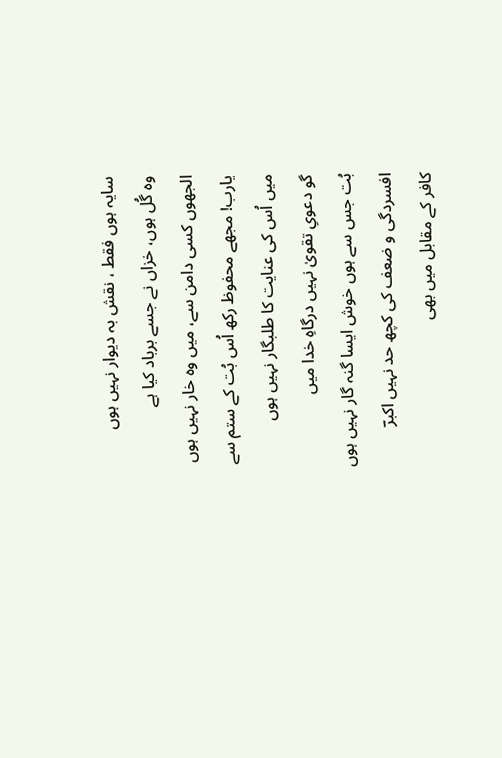سایہ ہوں فقط ، نقش بہ دیوار نہیں ہوں
وہ گُل ہوں، خزاں نے جسے برباد کیا ہے
الجھوں کسی دامن سے، میں وہ خار نہیں ہوں
یارب! مجھے محفوظ رکھ اُس بُت کے ستم سے
میں اُس کی عنایت کا طلبگار نہیں ہوں
گو دعویِ تقویٰ نہیں درگاہِ خدا میں
بُت جس سے ہوں خوش ایسا گنہ گار نہیں ہوں
افسردگی و ضعف کی کچھ حد نہیں اکبرؔ
کافر کے مقابل میں بھی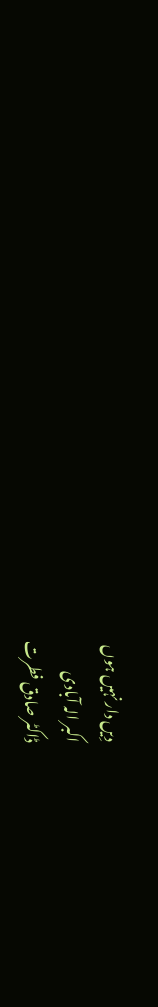دِیں دار نہیں ہوں
اکبر الہ آبادی
ڈاکٹر صادق فطرت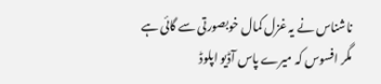ناشناس نے یہ غزل کمال خوبصورتی سے گائی ہے مگر افسوس کہ میرے پاس آڈیو اپلوڈ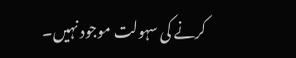کرنے کی سہولت موجود نہیں۔